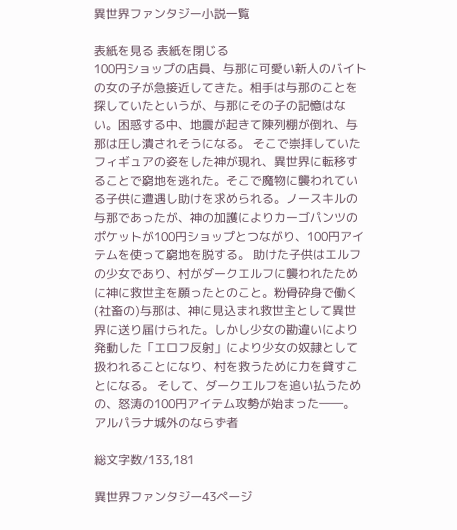異世界ファンタジー小説一覧

表紙を見る 表紙を閉じる
100円ショップの店員、与那に可愛い新人のバイトの女の子が急接近してきた。相手は与那のことを探していたというが、与那にその子の記憶はない。困惑する中、地震が起きて陳列棚が倒れ、与那は圧し潰されそうになる。 そこで崇拝していたフィギュアの姿をした神が現れ、異世界に転移することで窮地を逃れた。そこで魔物に襲われている子供に遭遇し助けを求められる。ノースキルの与那であったが、神の加護によりカーゴパンツのポケットが100円ショップとつながり、100円アイテムを使って窮地を脱する。 助けた子供はエルフの少女であり、村がダークエルフに襲われたために神に救世主を願ったとのこと。粉骨砕身で働く(社畜の)与那は、神に見込まれ救世主として異世界に送り届けられた。しかし少女の勘違いにより発動した「エロフ反射」により少女の奴隷として扱われることになり、村を救うために力を貸すことになる。 そして、ダークエルフを追い払うための、怒涛の100円アイテム攻勢が始まった――。
アルパラナ城外のならず者

総文字数/133,181

異世界ファンタジー43ページ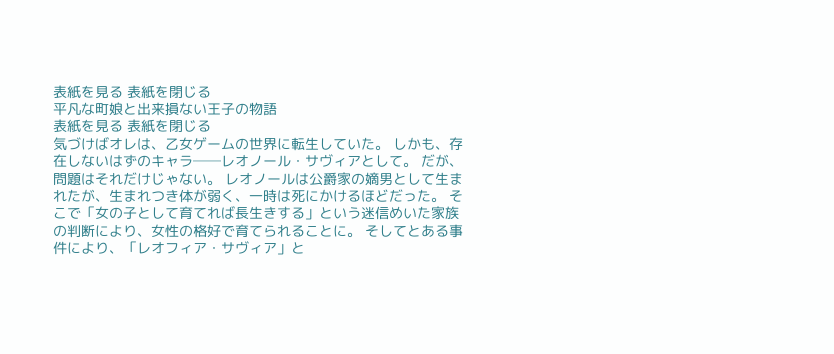表紙を見る 表紙を閉じる
平凡な町娘と出来損ない王子の物語
表紙を見る 表紙を閉じる
気づけばオレは、乙女ゲームの世界に転生していた。 しかも、存在しないはずのキャラ──レオノール・サヴィアとして。 だが、問題はそれだけじゃない。 レオノールは公爵家の嫡男として生まれたが、生まれつき体が弱く、一時は死にかけるほどだった。 そこで「女の子として育てれば長生きする」という迷信めいた家族の判断により、女性の格好で育てられることに。 そしてとある事件により、「レオフィア・サヴィア」と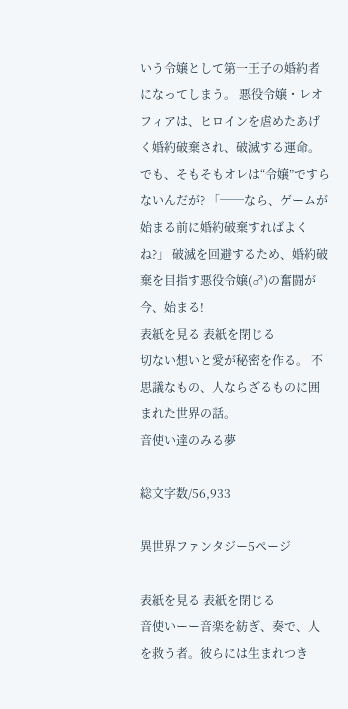いう令嬢として第一王子の婚約者になってしまう。 悪役令嬢・レオフィアは、ヒロインを虐めたあげく婚約破棄され、破滅する運命。 でも、そもそもオレは“令嬢”ですらないんだが? 「──なら、ゲームが始まる前に婚約破棄すればよくね?」 破滅を回避するため、婚約破棄を目指す悪役令嬢(♂)の奮闘が今、始まる!
表紙を見る 表紙を閉じる
切ない想いと愛が秘密を作る。 不思議なもの、人ならざるものに囲まれた世界の話。
音使い達のみる夢

総文字数/56,933

異世界ファンタジー5ページ

表紙を見る 表紙を閉じる
音使いーー音楽を紡ぎ、奏で、人を救う者。彼らには生まれつき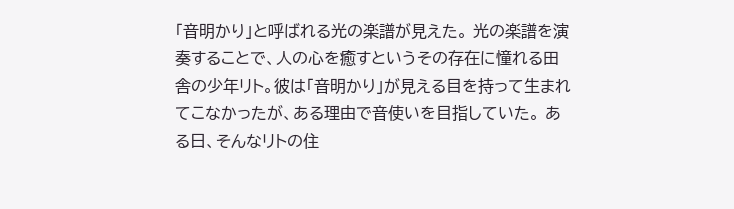「音明かり」と呼ばれる光の楽譜が見えた。 光の楽譜を演奏することで、人の心を癒すというその存在に憧れる田舎の少年リト。彼は「音明かり」が見える目を持って生まれてこなかったが、ある理由で音使いを目指していた。 ある日、そんなリトの住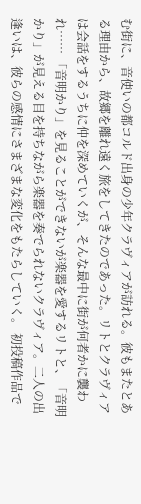む街に、音使いの都コルド出身の少年クラヴィアが訪れる。彼もまたとある理由から、故郷を離れ遠く旅をしてきたのであった。リトとクラヴィアは会話をするうちに仲を深めていくが、そんな最中に街が何者かに襲われ…… 「音明かり」を見ることができないが楽器を愛するリトと、「音明かり」が見える目を持ちながら楽器を奏でられないクラヴィア。二人の出逢いは、彼らの感情にさまざまな変化をもたらしていく。 初投稿作品で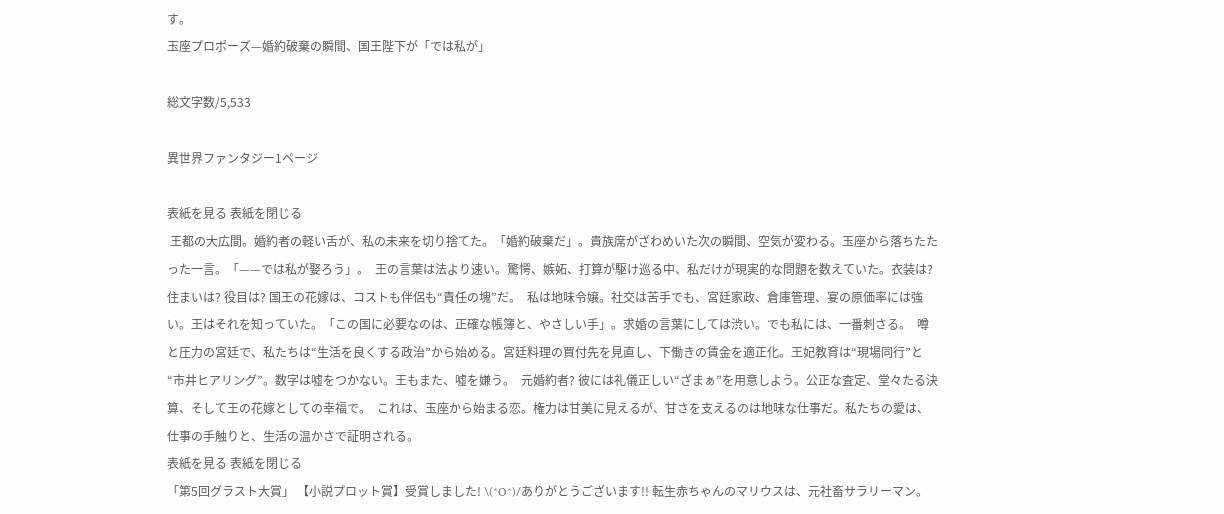す。
玉座プロポーズ—婚約破棄の瞬間、国王陛下が「では私が」

総文字数/5,533

異世界ファンタジー1ページ

表紙を見る 表紙を閉じる
 王都の大広間。婚約者の軽い舌が、私の未来を切り捨てた。「婚約破棄だ」。貴族席がざわめいた次の瞬間、空気が変わる。玉座から落ちたたった一言。「——では私が娶ろう」。  王の言葉は法より速い。驚愕、嫉妬、打算が駆け巡る中、私だけが現実的な問題を数えていた。衣装は? 住まいは? 役目は? 国王の花嫁は、コストも伴侶も“責任の塊”だ。  私は地味令嬢。社交は苦手でも、宮廷家政、倉庫管理、宴の原価率には強い。王はそれを知っていた。「この国に必要なのは、正確な帳簿と、やさしい手」。求婚の言葉にしては渋い。でも私には、一番刺さる。  噂と圧力の宮廷で、私たちは“生活を良くする政治”から始める。宮廷料理の買付先を見直し、下働きの賃金を適正化。王妃教育は“現場同行”と“市井ヒアリング”。数字は嘘をつかない。王もまた、嘘を嫌う。  元婚約者? 彼には礼儀正しい“ざまぁ”を用意しよう。公正な査定、堂々たる決算、そして王の花嫁としての幸福で。  これは、玉座から始まる恋。権力は甘美に見えるが、甘さを支えるのは地味な仕事だ。私たちの愛は、仕事の手触りと、生活の温かさで証明される。
表紙を見る 表紙を閉じる
「第5回グラスト大賞」 【小説プロット賞】受賞しました! \(^O^)/ありがとうございます!! 転生赤ちゃんのマリウスは、元社畜サラリーマン。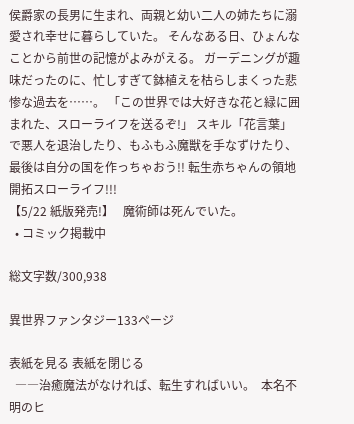侯爵家の長男に生まれ、両親と幼い二人の姉たちに溺愛され幸せに暮らしていた。 そんなある日、ひょんなことから前世の記憶がよみがえる。 ガーデニングが趣味だったのに、忙しすぎて鉢植えを枯らしまくった悲惨な過去を……。 「この世界では大好きな花と緑に囲まれた、スローライフを送るぞ!」 スキル「花言葉」で悪人を退治したり、もふもふ魔獣を手なずけたり、最後は自分の国を作っちゃおう!! 転生赤ちゃんの領地開拓スローライフ!!!
【5/22 紙版発売!】   魔術師は死んでいた。
  • コミック掲載中

総文字数/300,938

異世界ファンタジー133ページ

表紙を見る 表紙を閉じる
  ――治癒魔法がなければ、転生すればいい。  本名不明のヒ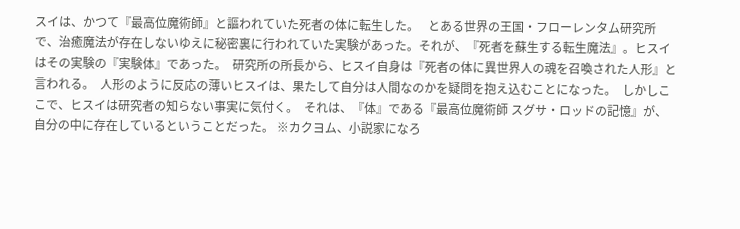スイは、かつて『最高位魔術師』と謳われていた死者の体に転生した。   とある世界の王国・フローレンタム研究所で、治癒魔法が存在しないゆえに秘密裏に行われていた実験があった。それが、『死者を蘇生する転生魔法』。ヒスイはその実験の『実験体』であった。  研究所の所長から、ヒスイ自身は『死者の体に異世界人の魂を召喚された人形』と言われる。  人形のように反応の薄いヒスイは、果たして自分は人間なのかを疑問を抱え込むことになった。  しかしここで、ヒスイは研究者の知らない事実に気付く。  それは、『体』である『最高位魔術師 スグサ・ロッドの記憶』が、自分の中に存在しているということだった。 ※カクヨム、小説家になろ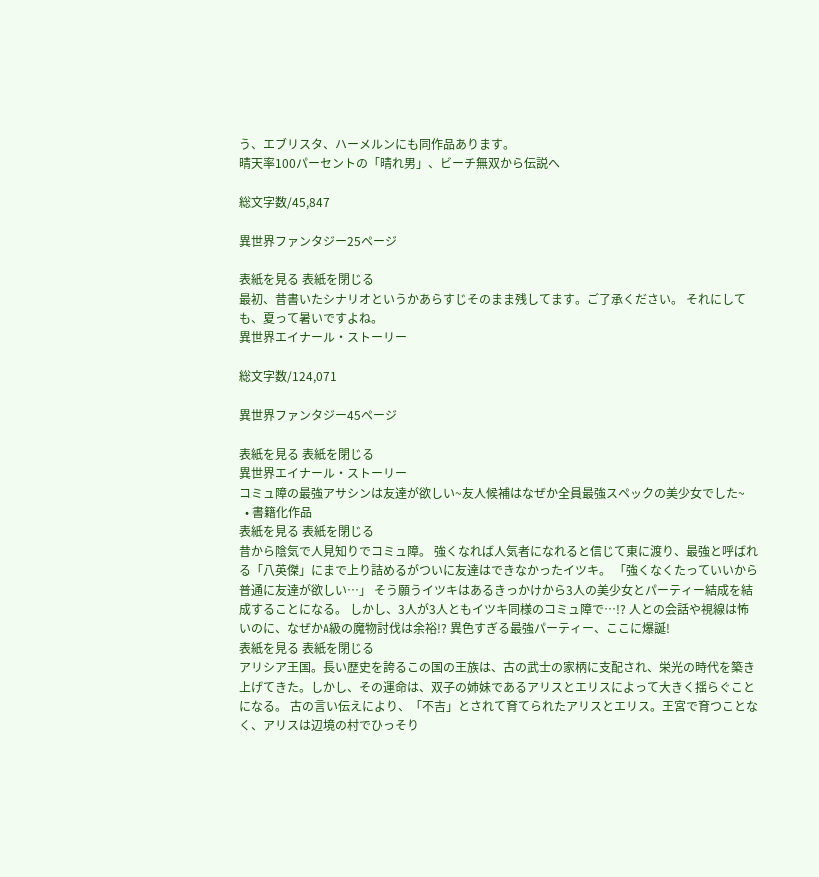う、エブリスタ、ハーメルンにも同作品あります。
晴天率100パーセントの「晴れ男」、ビーチ無双から伝説へ

総文字数/45,847

異世界ファンタジー25ページ

表紙を見る 表紙を閉じる
最初、昔書いたシナリオというかあらすじそのまま残してます。ご了承ください。 それにしても、夏って暑いですよね。
異世界エイナール・ストーリー

総文字数/124,071

異世界ファンタジー45ページ

表紙を見る 表紙を閉じる
異世界エイナール・ストーリー
コミュ障の最強アサシンは友達が欲しい~友人候補はなぜか全員最強スペックの美少女でした~
  • 書籍化作品
表紙を見る 表紙を閉じる
昔から陰気で人見知りでコミュ障。 強くなれば人気者になれると信じて東に渡り、最強と呼ばれる「八英傑」にまで上り詰めるがついに友達はできなかったイツキ。 「強くなくたっていいから普通に友達が欲しい…」 そう願うイツキはあるきっかけから3人の美少女とパーティー結成を結成することになる。 しかし、3人が3人ともイツキ同様のコミュ障で…!? 人との会話や視線は怖いのに、なぜかA級の魔物討伐は余裕!? 異色すぎる最強パーティー、ここに爆誕!
表紙を見る 表紙を閉じる
アリシア王国。長い歴史を誇るこの国の王族は、古の武士の家柄に支配され、栄光の時代を築き上げてきた。しかし、その運命は、双子の姉妹であるアリスとエリスによって大きく揺らぐことになる。 古の言い伝えにより、「不吉」とされて育てられたアリスとエリス。王宮で育つことなく、アリスは辺境の村でひっそり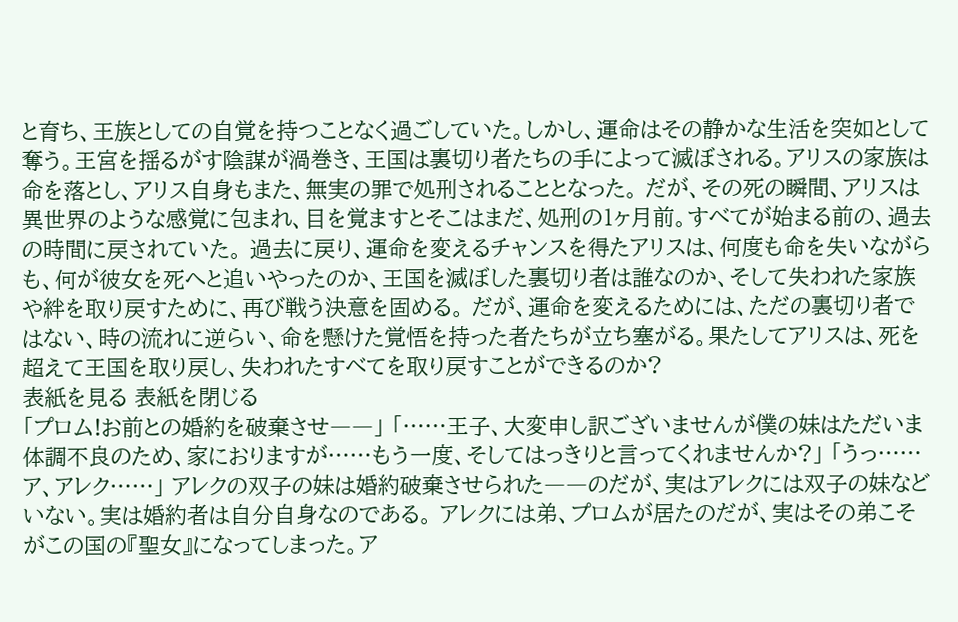と育ち、王族としての自覚を持つことなく過ごしていた。しかし、運命はその静かな生活を突如として奪う。王宮を揺るがす陰謀が渦巻き、王国は裏切り者たちの手によって滅ぼされる。アリスの家族は命を落とし、アリス自身もまた、無実の罪で処刑されることとなった。 だが、その死の瞬間、アリスは異世界のような感覚に包まれ、目を覚ますとそこはまだ、処刑の1ヶ月前。すべてが始まる前の、過去の時間に戻されていた。 過去に戻り、運命を変えるチャンスを得たアリスは、何度も命を失いながらも、何が彼女を死へと追いやったのか、王国を滅ぼした裏切り者は誰なのか、そして失われた家族や絆を取り戻すために、再び戦う決意を固める。 だが、運命を変えるためには、ただの裏切り者ではない、時の流れに逆らい、命を懸けた覚悟を持った者たちが立ち塞がる。果たしてアリスは、死を超えて王国を取り戻し、失われたすべてを取り戻すことができるのか?
表紙を見る 表紙を閉じる
「プロム!お前との婚約を破棄させ――」 「……王子、大変申し訳ございませんが僕の妹はただいま体調不良のため、家におりますが……もう一度、そしてはっきりと言ってくれませんか?」 「うっ……ア、アレク……」 アレクの双子の妹は婚約破棄させられた――のだが、実はアレクには双子の妹などいない。実は婚約者は自分自身なのである。 アレクには弟、プロムが居たのだが、実はその弟こそがこの国の『聖女』になってしまった。ア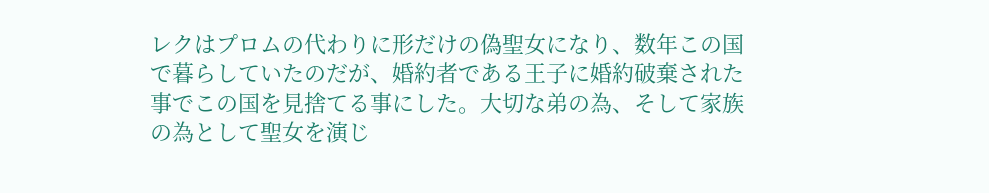レクはプロムの代わりに形だけの偽聖女になり、数年この国で暮らしていたのだが、婚約者である王子に婚約破棄された事でこの国を見捨てる事にした。大切な弟の為、そして家族の為として聖女を演じ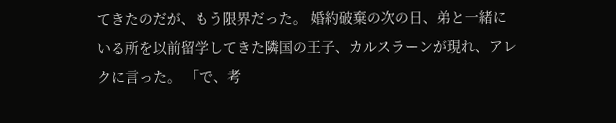てきたのだが、もう限界だった。 婚約破棄の次の日、弟と一緒にいる所を以前留学してきた隣国の王子、カルスラーンが現れ、アレクに言った。 「で、考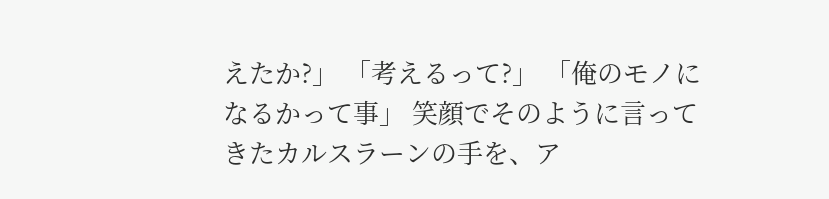えたか?」 「考えるって?」 「俺のモノになるかって事」 笑顔でそのように言ってきたカルスラーンの手を、ア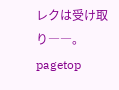レクは受け取り――。
pagetop